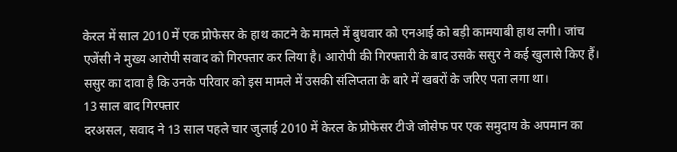केरल में साल 2010 में एक प्रोफेसर के हाथ काटने के मामले में बुधवार को एनआई को बड़ी कामयाबी हाथ लगी। जांच एजेंसी ने मुख्य आरोपी सवाद को गिरफ्तार कर लिया है। आरोपी की गिरफ्तारी के बाद उसके ससुर ने कई खुलासे किए हैं। ससुर का दावा है कि उनके परिवार को इस मामले में उसकी संलिप्तता के बारे में खबरों के जरिए पता लगा था।
13 साल बाद गिरफ्तार
दरअसल, सवाद ने 13 साल पहले चार जुलाई 2010 में केरल के प्रोफेसर टीजे जोसेफ पर एक समुदाय के अपमान का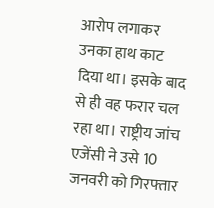आरोप लगाकर उनका हाथ काट दिया था। इसके बाद से ही वह फरार चल रहा था। राष्ट्रीय जांच एजेंसी ने उसे 10 जनवरी को गिरफ्तार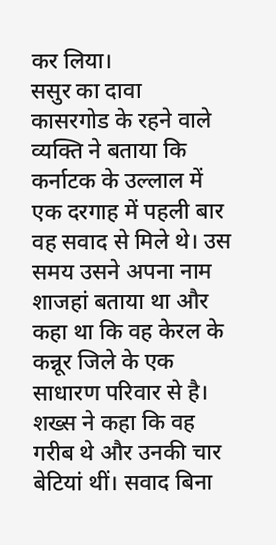कर लिया।
ससुर का दावा
कासरगोड के रहने वाले व्यक्ति ने बताया कि कर्नाटक के उल्लाल में एक दरगाह में पहली बार वह सवाद से मिले थे। उस समय उसने अपना नाम शाजहां बताया था और कहा था कि वह केरल के कन्नूर जिले के एक साधारण परिवार से है।
शख्स ने कहा कि वह गरीब थे और उनकी चार बेटियां थीं। सवाद बिना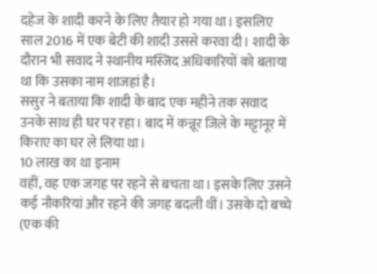दहेज के शादी करने के लिए तैयार हो गया था। इसलिए साल 2016 में एक बेटी की शादी उससे करवा दी। शादी के दौरान भी सवाद ने स्थानीय मस्जिद अधिकारियों को बताया था कि उसका नाम शाजहां है।
ससुर ने बताया कि शादी के बाद एक महीने तक सवाद उनके साथ ही घर पर रहा। बाद में कन्नूर जिले के मट्टानूर में किराए का घर ले लिया था।
10 लाख का था इनाम
वहीं, वह एक जगह पर रहने से बचता था। इसके लिए उसने कई नौकरियां और रहने की जगह बदली थीं। उसके दो बच्चे (एक की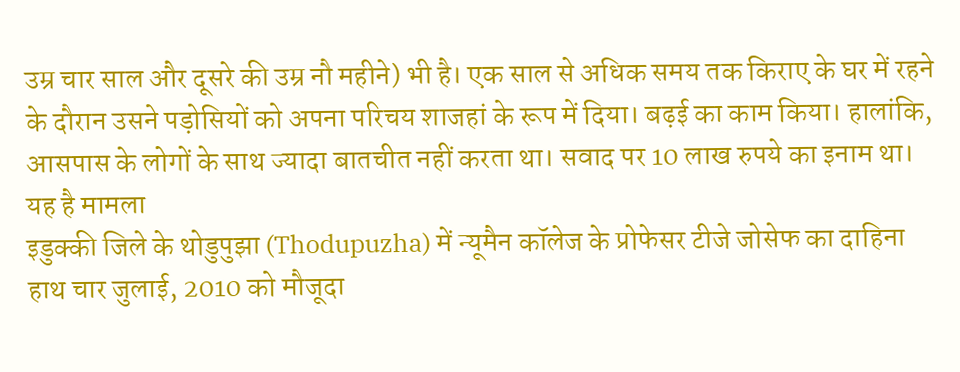उम्र चार साल और दूसरे की उम्र नौ महीने) भी है। एक साल से अधिक समय तक किराए के घर में रहने के दौरान उसने पड़ोसियों को अपना परिचय शाजहां के रूप में दिया। बढ़ई का काम किया। हालांकि, आसपास के लोगों के साथ ज्यादा बातचीत नहीं करता था। सवाद पर 10 लाख रुपये का इनाम था।
यह है मामला
इडुक्की जिले के थोडुपुझा (Thodupuzha) में न्यूमैन कॉलेज के प्रोफेसर टीजे जोसेफ का दाहिना हाथ चार जुलाई, 2010 को मौजूदा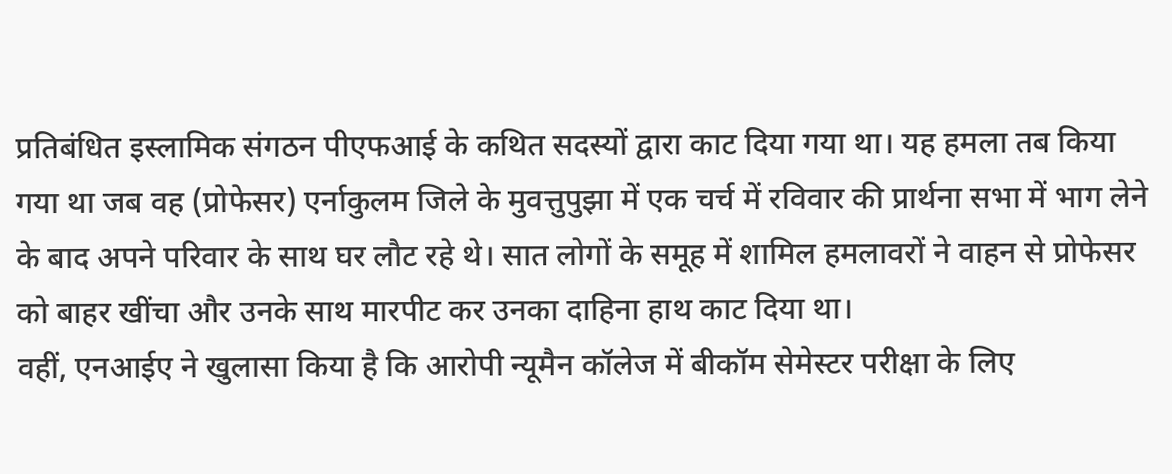प्रतिबंधित इस्लामिक संगठन पीएफआई के कथित सदस्यों द्वारा काट दिया गया था। यह हमला तब किया गया था जब वह (प्रोफेसर) एर्नाकुलम जिले के मुवत्तुपुझा में एक चर्च में रविवार की प्रार्थना सभा में भाग लेने के बाद अपने परिवार के साथ घर लौट रहे थे। सात लोगों के समूह में शामिल हमलावरों ने वाहन से प्रोफेसर को बाहर खींचा और उनके साथ मारपीट कर उनका दाहिना हाथ काट दिया था।
वहीं, एनआईए ने खुलासा किया है कि आरोपी न्यूमैन कॉलेज में बीकॉम सेमेस्टर परीक्षा के लिए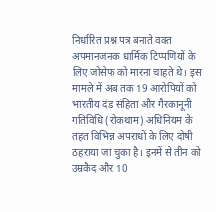निर्धारित प्रश्न पत्र बनाते वक्त अपमानजनक धार्मिक टिप्पणियों के लिए जोसेफ को मारना चाहते थे। इस मामले में अब तक 19 आरोपियों को भारतीय दंड संहिता और गैरकानूनी गतिविधि (रोकथाम) अधिनियम के तहत विभिन्न अपराधों के लिए दोषी ठहराया जा चुका है। इनमें से तीन को उम्रकैद और 10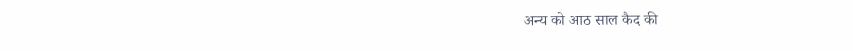अन्य को आठ साल कैद की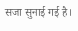सजा सुनाई गई है।